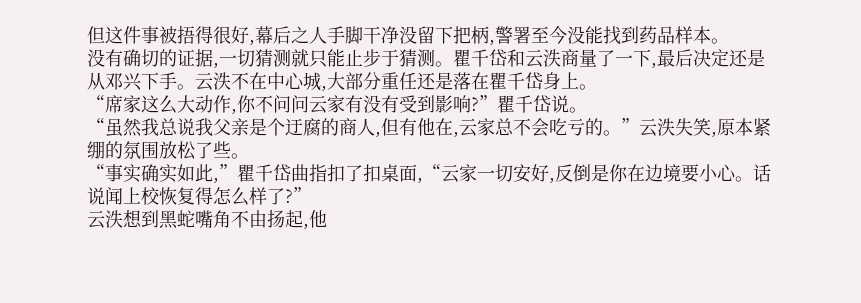但这件事被捂得很好,幕后之人手脚干净没留下把柄,警署至今没能找到药品样本。
没有确切的证据,一切猜测就只能止步于猜测。瞿千岱和云泆商量了一下,最后决定还是从邓兴下手。云泆不在中心城,大部分重任还是落在瞿千岱身上。
“席家这么大动作,你不问问云家有没有受到影响?”瞿千岱说。
“虽然我总说我父亲是个迂腐的商人,但有他在,云家总不会吃亏的。”云泆失笑,原本紧绷的氛围放松了些。
“事实确实如此,”瞿千岱曲指扣了扣桌面,“云家一切安好,反倒是你在边境要小心。话说闻上校恢复得怎么样了?”
云泆想到黑蛇嘴角不由扬起,他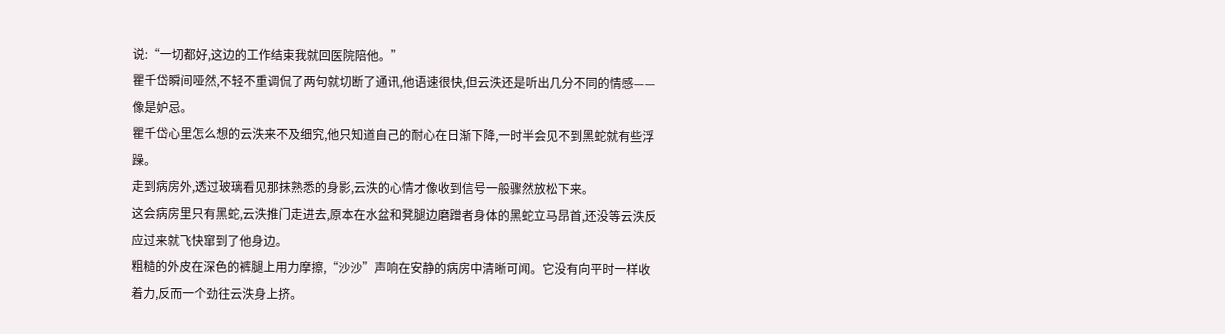说:“一切都好,这边的工作结束我就回医院陪他。”
瞿千岱瞬间哑然,不轻不重调侃了两句就切断了通讯,他语速很快,但云泆还是听出几分不同的情感——像是妒忌。
瞿千岱心里怎么想的云泆来不及细究,他只知道自己的耐心在日渐下降,一时半会见不到黑蛇就有些浮躁。
走到病房外,透过玻璃看见那抹熟悉的身影,云泆的心情才像收到信号一般骤然放松下来。
这会病房里只有黑蛇,云泆推门走进去,原本在水盆和凳腿边磨蹭者身体的黑蛇立马昂首,还没等云泆反应过来就飞快窜到了他身边。
粗糙的外皮在深色的裤腿上用力摩擦,“沙沙”声响在安静的病房中清晰可闻。它没有向平时一样收着力,反而一个劲往云泆身上挤。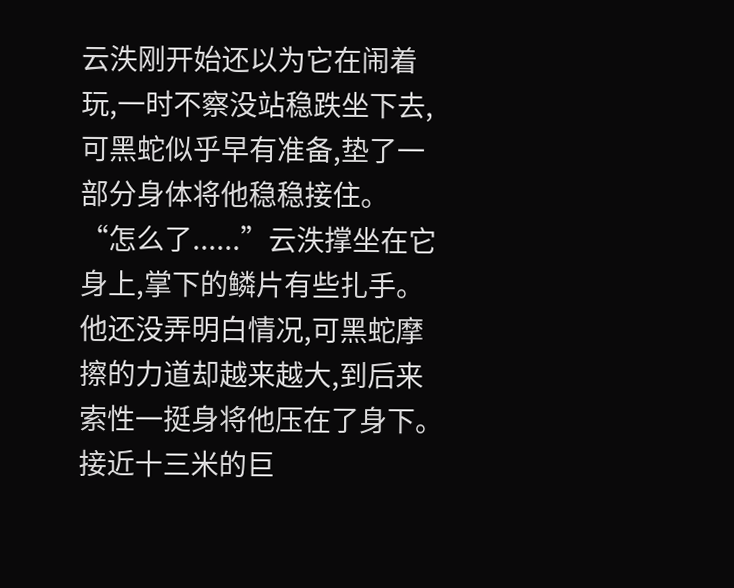云泆刚开始还以为它在闹着玩,一时不察没站稳跌坐下去,可黑蛇似乎早有准备,垫了一部分身体将他稳稳接住。
“怎么了......”云泆撑坐在它身上,掌下的鳞片有些扎手。他还没弄明白情况,可黑蛇摩擦的力道却越来越大,到后来索性一挺身将他压在了身下。接近十三米的巨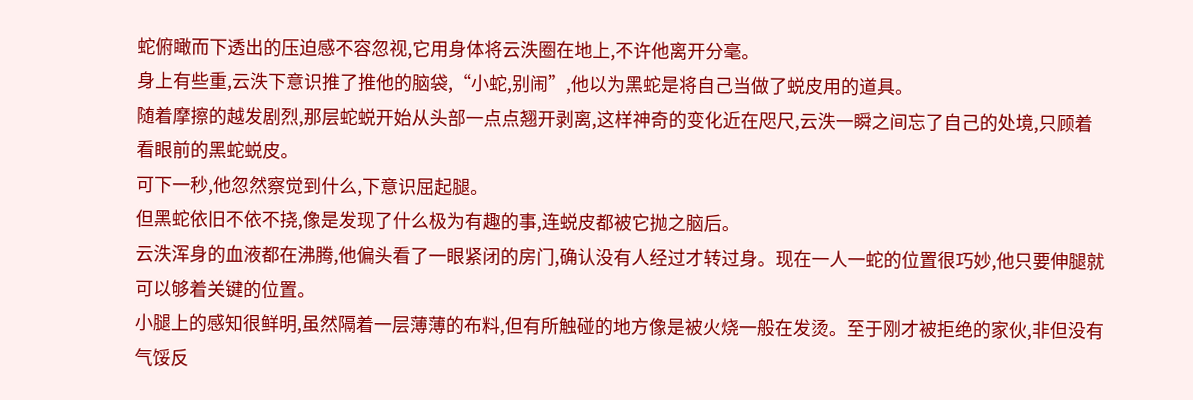蛇俯瞰而下透出的压迫感不容忽视,它用身体将云泆圈在地上,不许他离开分毫。
身上有些重,云泆下意识推了推他的脑袋,“小蛇,别闹”,他以为黑蛇是将自己当做了蜕皮用的道具。
随着摩擦的越发剧烈,那层蛇蜕开始从头部一点点翘开剥离,这样神奇的变化近在咫尺,云泆一瞬之间忘了自己的处境,只顾着看眼前的黑蛇蜕皮。
可下一秒,他忽然察觉到什么,下意识屈起腿。
但黑蛇依旧不依不挠,像是发现了什么极为有趣的事,连蜕皮都被它抛之脑后。
云泆浑身的血液都在沸腾,他偏头看了一眼紧闭的房门,确认没有人经过才转过身。现在一人一蛇的位置很巧妙,他只要伸腿就可以够着关键的位置。
小腿上的感知很鲜明,虽然隔着一层薄薄的布料,但有所触碰的地方像是被火烧一般在发烫。至于刚才被拒绝的家伙,非但没有气馁反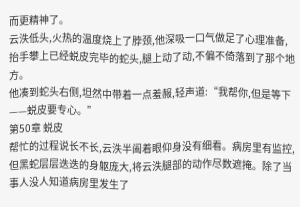而更精神了。
云泆低头,火热的温度烧上了脖颈,他深吸一口气做足了心理准备,抬手攀上已经蜕皮完毕的蛇头,腿上动了动,不偏不倚落到了那个地方。
他凑到蛇头右侧,坦然中带着一点羞赧,轻声道:“我帮你,但是等下——蜕皮要专心。”
第50章 蜕皮
帮忙的过程说长不长,云泆半阖着眼仰身没有细看。病房里有监控,但黑蛇层层迭迭的身躯庞大,将云泆腿部的动作尽数遮掩。除了当事人没人知道病房里发生了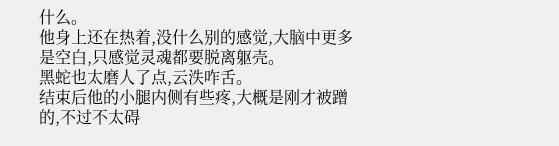什么。
他身上还在热着,没什么别的感觉,大脑中更多是空白,只感觉灵魂都要脱离躯壳。
黑蛇也太磨人了点,云泆咋舌。
结束后他的小腿内侧有些疼,大概是刚才被蹭的,不过不太碍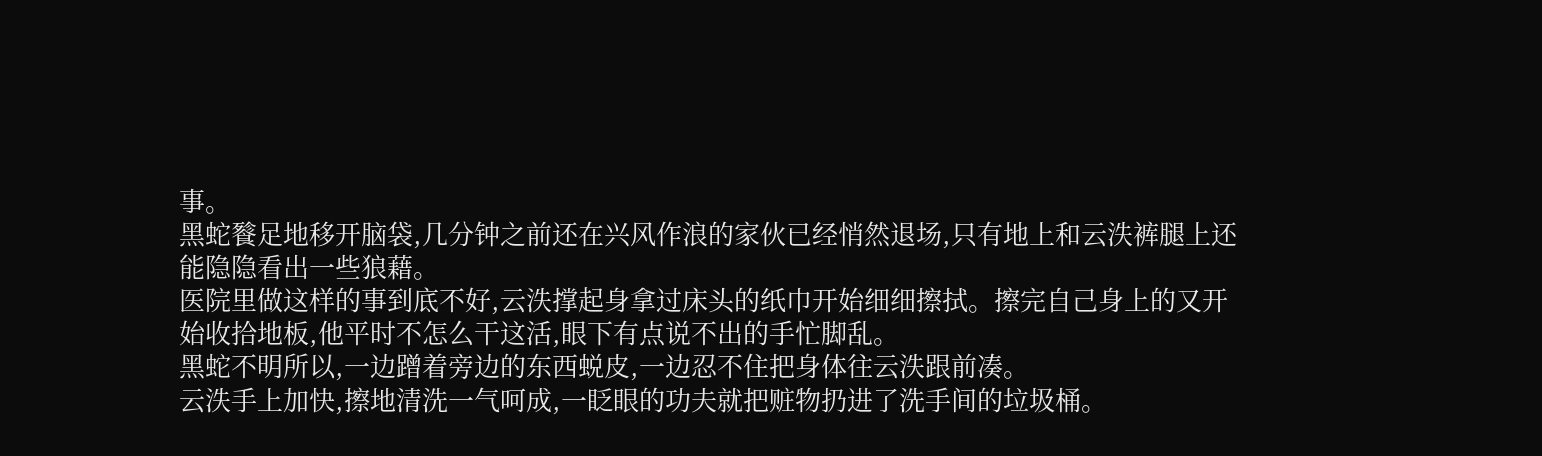事。
黑蛇餮足地移开脑袋,几分钟之前还在兴风作浪的家伙已经悄然退场,只有地上和云泆裤腿上还能隐隐看出一些狼藉。
医院里做这样的事到底不好,云泆撑起身拿过床头的纸巾开始细细擦拭。擦完自己身上的又开始收拾地板,他平时不怎么干这活,眼下有点说不出的手忙脚乱。
黑蛇不明所以,一边蹭着旁边的东西蜕皮,一边忍不住把身体往云泆跟前凑。
云泆手上加快,擦地清洗一气呵成,一眨眼的功夫就把赃物扔进了洗手间的垃圾桶。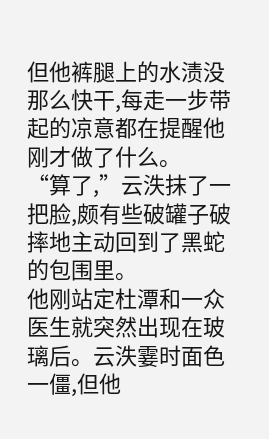但他裤腿上的水渍没那么快干,每走一步带起的凉意都在提醒他刚才做了什么。
“算了,”云泆抹了一把脸,颇有些破罐子破摔地主动回到了黑蛇的包围里。
他刚站定杜潭和一众医生就突然出现在玻璃后。云泆霎时面色一僵,但他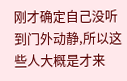刚才确定自己没听到门外动静,所以这些人大概是才来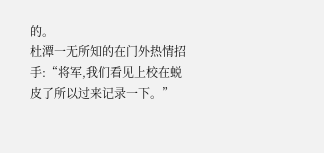的。
杜潭一无所知的在门外热情招手:“将军,我们看见上校在蜕皮了所以过来记录一下。”